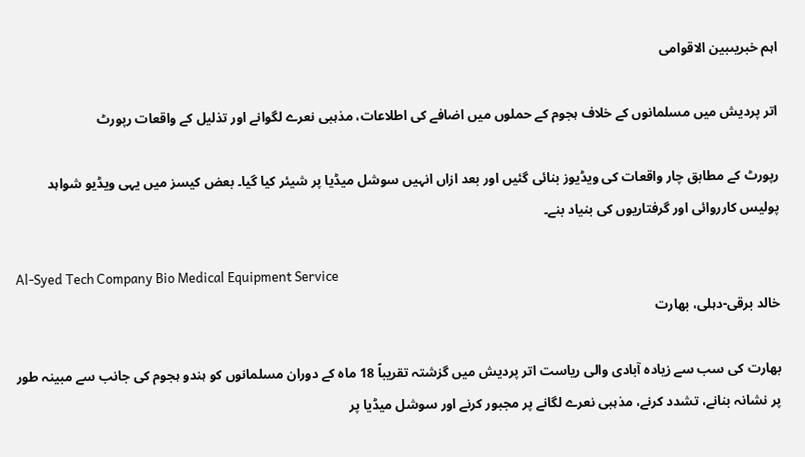اہم خبریںبین الاقوامی

اتر پردیش میں مسلمانوں کے خلاف ہجوم کے حملوں میں اضافے کی اطلاعات، مذہبی نعرے لگوانے اور تذلیل کے واقعات رپورٹ

رپورٹ کے مطابق چار واقعات کی ویڈیوز بنائی گئیں اور بعد ازاں انہیں سوشل میڈیا پر شیئر کیا گیا۔ بعض کیسز میں یہی ویڈیو شواہد پولیس کارروائی اور گرفتاریوں کی بنیاد بنے۔

Al-Syed Tech Company Bio Medical Equipment Service
خالد برقی-دہلی، بھارت

بھارت کی سب سے زیادہ آبادی والی ریاست اتر پردیش میں گزشتہ تقریباً 18 ماہ کے دوران مسلمانوں کو ہندو ہجوم کی جانب سے مبینہ طور پر نشانہ بنانے، تشدد کرنے، مذہبی نعرے لگانے پر مجبور کرنے اور سوشل میڈیا پر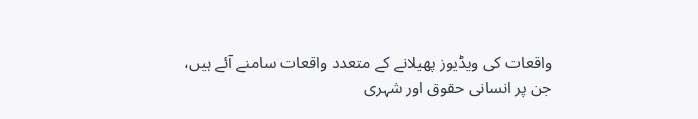واقعات کی ویڈیوز پھیلانے کے متعدد واقعات سامنے آئے ہیں، جن پر انسانی حقوق اور شہری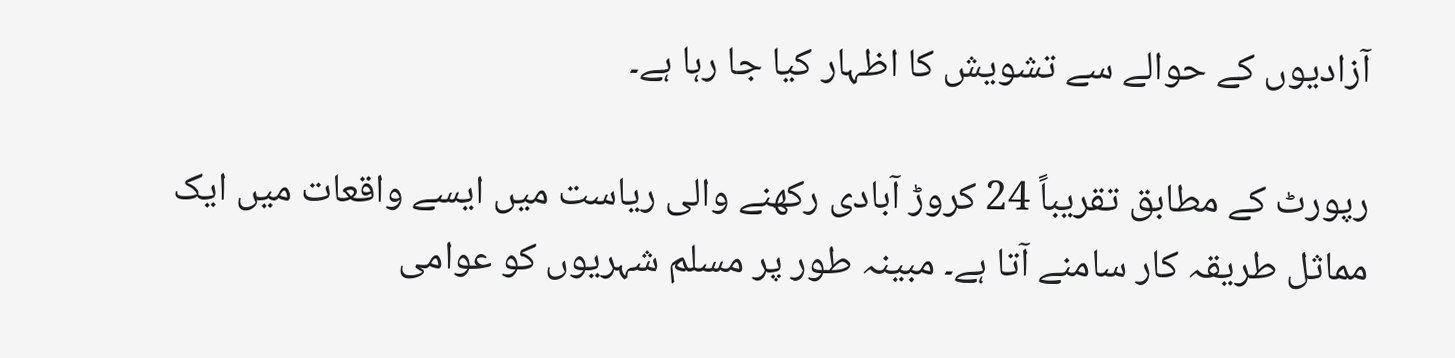آزادیوں کے حوالے سے تشویش کا اظہار کیا جا رہا ہے۔

رپورٹ کے مطابق تقریباً 24 کروڑ آبادی رکھنے والی ریاست میں ایسے واقعات میں ایک مماثل طریقہ کار سامنے آتا ہے۔ مبینہ طور پر مسلم شہریوں کو عوامی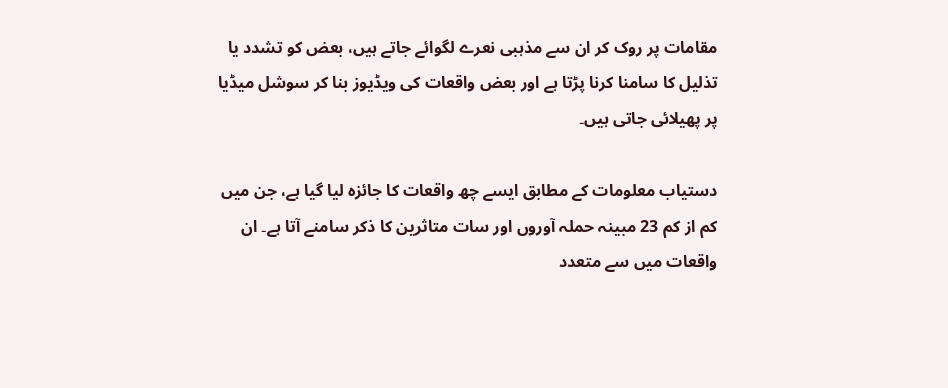مقامات پر روک کر ان سے مذہبی نعرے لگوائے جاتے ہیں، بعض کو تشدد یا تذلیل کا سامنا کرنا پڑتا ہے اور بعض واقعات کی ویڈیوز بنا کر سوشل میڈیا پر پھیلائی جاتی ہیں۔

دستیاب معلومات کے مطابق ایسے چھ واقعات کا جائزہ لیا گیا ہے، جن میں کم از کم 23 مبینہ حملہ آوروں اور سات متاثرین کا ذکر سامنے آتا ہے۔ ان واقعات میں سے متعدد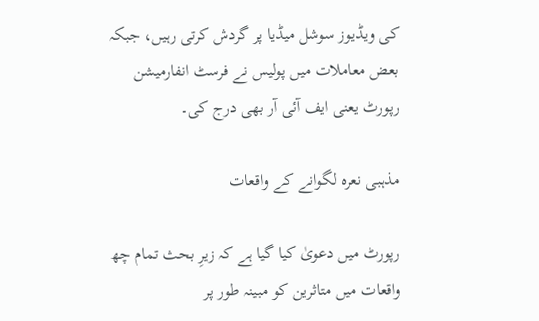کی ویڈیوز سوشل میڈیا پر گردش کرتی رہیں، جبکہ بعض معاملات میں پولیس نے فرسٹ انفارمیشن رپورٹ یعنی ایف آئی آر بھی درج کی۔

مذہبی نعرہ لگوانے کے واقعات

رپورٹ میں دعویٰ کیا گیا ہے کہ زیرِ بحث تمام چھ واقعات میں متاثرین کو مبینہ طور پر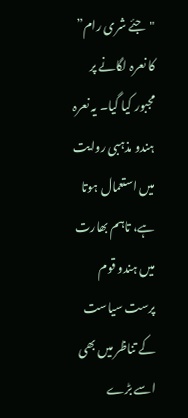"جئے شری رام” کا نعرہ لگانے پر مجبور کیا گیا۔ یہ نعرہ ہندو مذہبی روایت میں استعمال ہوتا ہے، تاہم بھارت میں ہندو قوم پرست سیاست کے تناظر میں بھی اسے بڑے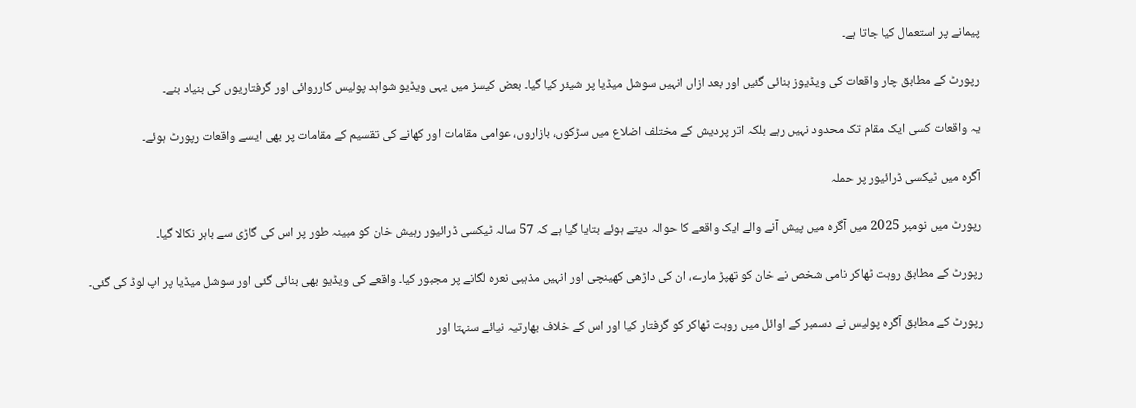پیمانے پر استعمال کیا جاتا ہے۔

رپورٹ کے مطابق چار واقعات کی ویڈیوز بنائی گئیں اور بعد ازاں انہیں سوشل میڈیا پر شیئر کیا گیا۔ بعض کیسز میں یہی ویڈیو شواہد پولیس کارروائی اور گرفتاریوں کی بنیاد بنے۔

یہ واقعات کسی ایک مقام تک محدود نہیں رہے بلکہ اتر پردیش کے مختلف اضلاع میں سڑکوں، بازاروں، عوامی مقامات اور کھانے کی تقسیم کے مقامات پر بھی ایسے واقعات رپورٹ ہوئے۔

آگرہ میں ٹیکسی ڈرائیور پر حملہ

رپورٹ میں نومبر 2025 میں آگرہ میں پیش آنے والے ایک واقعے کا حوالہ دیتے ہوئے بتایا گیا ہے کہ 57 سالہ ٹیکسی ڈرائیور رہیش خان کو مبینہ طور پر اس کی گاڑی سے باہر نکالا گیا۔

رپورٹ کے مطابق روہت ٹھاکر نامی شخص نے خان کو تھپڑ مارے، ان کی داڑھی کھینچی اور انہیں مذہبی نعرہ لگانے پر مجبور کیا۔ واقعے کی ویڈیو بھی بنائی گئی اور سوشل میڈیا پر اپ لوڈ کی گئی۔

رپورٹ کے مطابق آگرہ پولیس نے دسمبر کے اوائل میں روہت ٹھاکر کو گرفتار کیا اور اس کے خلاف بھارتیہ نیائے سنہتا اور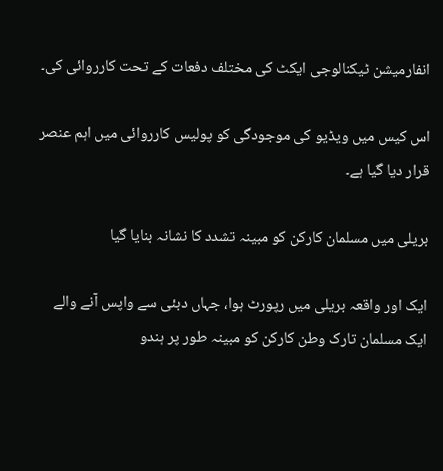انفارمیشن ٹیکنالوجی ایکٹ کی مختلف دفعات کے تحت کارروائی کی۔

اس کیس میں ویڈیو کی موجودگی کو پولیس کارروائی میں اہم عنصر قرار دیا گیا ہے۔

بریلی میں مسلمان کارکن کو مبینہ تشدد کا نشانہ بنایا گیا

ایک اور واقعہ بریلی میں رپورٹ ہوا، جہاں دبئی سے واپس آنے والے ایک مسلمان تارک وطن کارکن کو مبینہ طور پر ہندو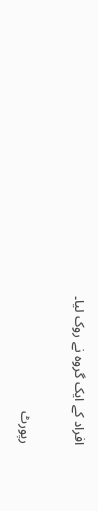افراد کے ایک گروہ نے روک لیا۔

رپورٹ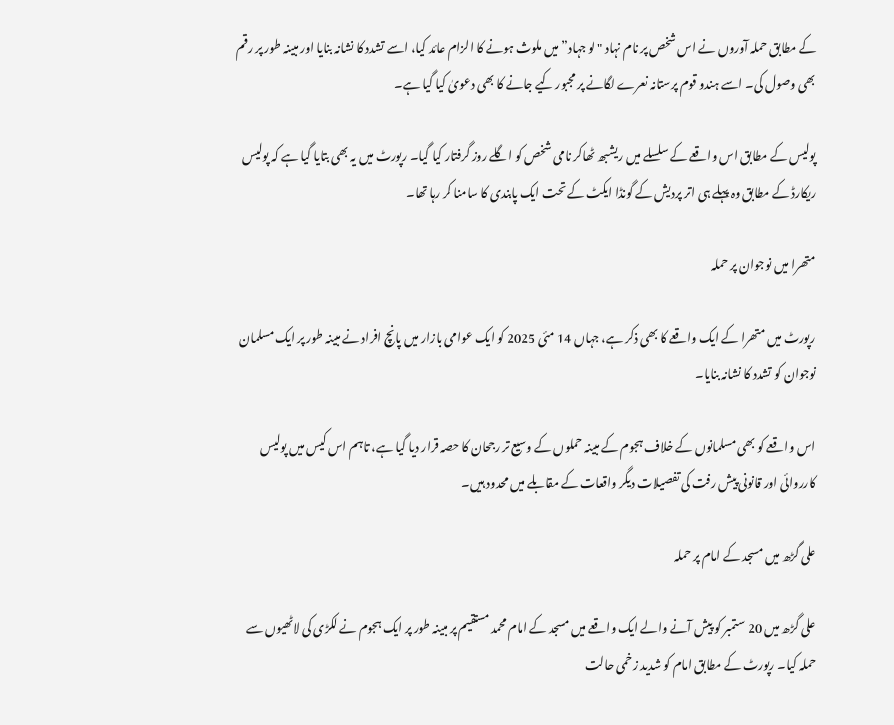کے مطابق حملہ آوروں نے اس شخص پر نام نہاد "لو جہاد” میں ملوث ہونے کا الزام عائد کیا، اسے تشدد کا نشانہ بنایا اور مبینہ طور پر رقم بھی وصول کی۔ اسے ہندو قوم پرستانہ نعرے لگانے پر مجبور کیے جانے کا بھی دعویٰ کیا گیا ہے۔

پولیس کے مطابق اس واقعے کے سلسلے میں ریشبھ ٹھاکر نامی شخص کو اگلے روز گرفتار کیا گیا۔ رپورٹ میں یہ بھی بتایا گیا ہے کہ پولیس ریکارڈ کے مطابق وہ پہلے ہی اتر پردیش کے گونڈا ایکٹ کے تحت ایک پابندی کا سامنا کر رہا تھا۔

متھرا میں نوجوان پر حملہ

رپورٹ میں متھرا کے ایک واقعے کا بھی ذکر ہے، جہاں 14 مئی 2025 کو ایک عوامی بازار میں پانچ افراد نے مبینہ طور پر ایک مسلمان نوجوان کو تشدد کا نشانہ بنایا۔

اس واقعے کو بھی مسلمانوں کے خلاف ہجوم کے مبینہ حملوں کے وسیع تر رجحان کا حصہ قرار دیا گیا ہے، تاہم اس کیس میں پولیس کارروائی اور قانونی پیش رفت کی تفصیلات دیگر واقعات کے مقابلے میں محدود ہیں۔

علی گڑھ میں مسجد کے امام پر حملہ

علی گڑھ میں 20 ستمبر کو پیش آنے والے ایک واقعے میں مسجد کے امام محمد مستقیم پر مبینہ طور پر ایک ہجوم نے لکڑی کی لاٹھیوں سے حملہ کیا۔ رپورٹ کے مطابق امام کو شدید زخمی حالت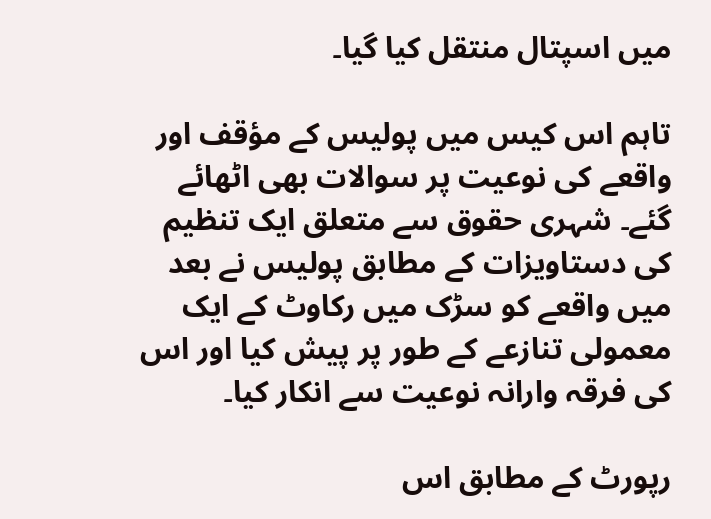میں اسپتال منتقل کیا گیا۔

تاہم اس کیس میں پولیس کے مؤقف اور واقعے کی نوعیت پر سوالات بھی اٹھائے گئے۔ شہری حقوق سے متعلق ایک تنظیم کی دستاویزات کے مطابق پولیس نے بعد میں واقعے کو سڑک میں رکاوٹ کے ایک معمولی تنازعے کے طور پر پیش کیا اور اس کی فرقہ وارانہ نوعیت سے انکار کیا۔

رپورٹ کے مطابق اس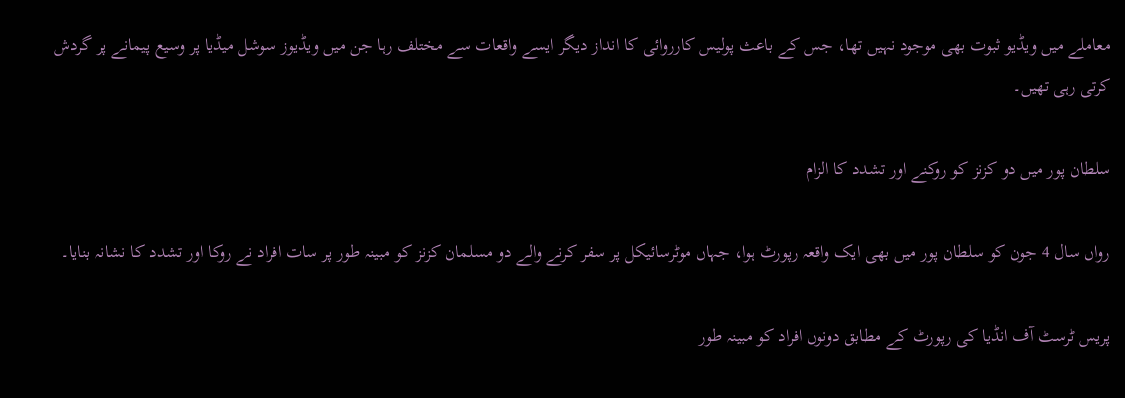معاملے میں ویڈیو ثبوت بھی موجود نہیں تھا، جس کے باعث پولیس کارروائی کا انداز دیگر ایسے واقعات سے مختلف رہا جن میں ویڈیوز سوشل میڈیا پر وسیع پیمانے پر گردش کرتی رہی تھیں۔

سلطان پور میں دو کزنز کو روکنے اور تشدد کا الزام

رواں سال 4 جون کو سلطان پور میں بھی ایک واقعہ رپورٹ ہوا، جہاں موٹرسائیکل پر سفر کرنے والے دو مسلمان کزنز کو مبینہ طور پر سات افراد نے روکا اور تشدد کا نشانہ بنایا۔

پریس ٹرسٹ آف انڈیا کی رپورٹ کے مطابق دونوں افراد کو مبینہ طور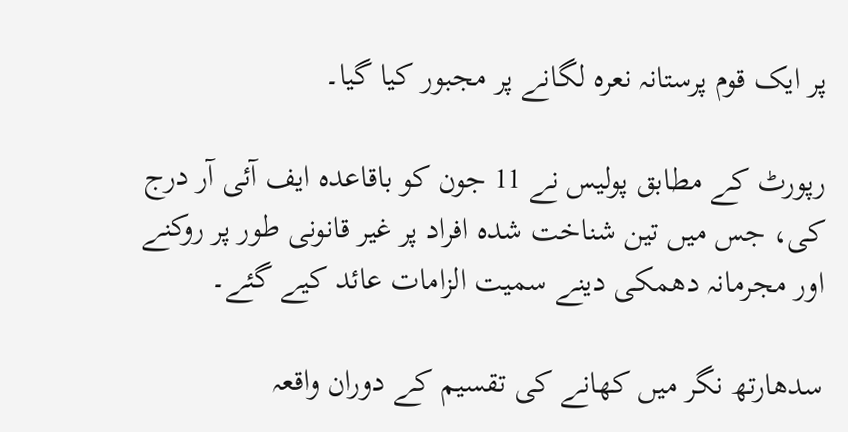پر ایک قوم پرستانہ نعرہ لگانے پر مجبور کیا گیا۔

رپورٹ کے مطابق پولیس نے 11 جون کو باقاعدہ ایف آئی آر درج کی، جس میں تین شناخت شدہ افراد پر غیر قانونی طور پر روکنے اور مجرمانہ دھمکی دینے سمیت الزامات عائد کیے گئے۔

سدھارتھ نگر میں کھانے کی تقسیم کے دوران واقعہ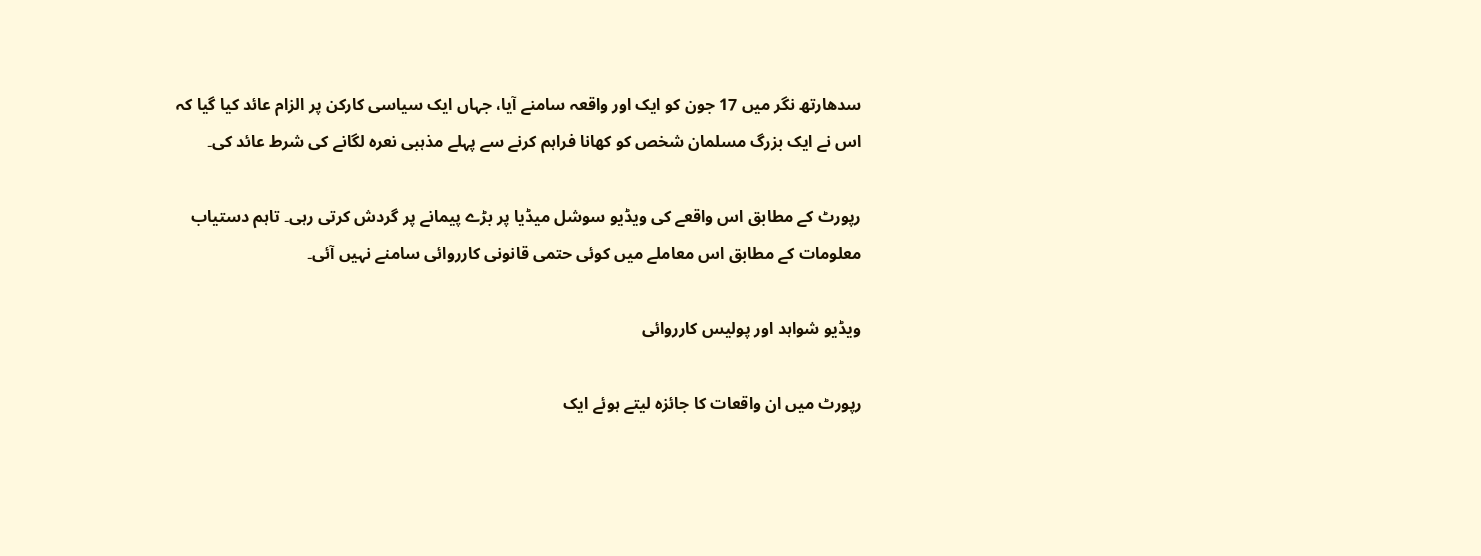سدھارتھ نگر میں 17 جون کو ایک اور واقعہ سامنے آیا، جہاں ایک سیاسی کارکن پر الزام عائد کیا گیا کہ اس نے ایک بزرگ مسلمان شخص کو کھانا فراہم کرنے سے پہلے مذہبی نعرہ لگانے کی شرط عائد کی۔

رپورٹ کے مطابق اس واقعے کی ویڈیو سوشل میڈیا پر بڑے پیمانے پر گردش کرتی رہی۔ تاہم دستیاب معلومات کے مطابق اس معاملے میں کوئی حتمی قانونی کارروائی سامنے نہیں آئی۔

ویڈیو شواہد اور پولیس کارروائی

رپورٹ میں ان واقعات کا جائزہ لیتے ہوئے ایک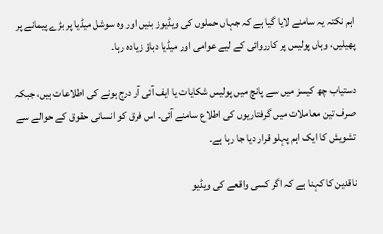اہم نکتہ یہ سامنے لایا گیا ہے کہ جہاں حملوں کی ویڈیوز بنیں اور وہ سوشل میڈیا پر بڑے پیمانے پر پھیلیں، وہاں پولیس پر کارروائی کے لیے عوامی اور میڈیا دباؤ زیادہ رہا۔

دستیاب چھ کیسز میں سے پانچ میں پولیس شکایات یا ایف آئی آر درج ہونے کی اطلاعات ہیں، جبکہ صرف تین معاملات میں گرفتاریوں کی اطلاع سامنے آئی۔ اس فرق کو انسانی حقوق کے حوالے سے تشویش کا ایک اہم پہلو قرار دیا جا رہا ہے۔

ناقدین کا کہنا ہے کہ اگر کسی واقعے کی ویڈیو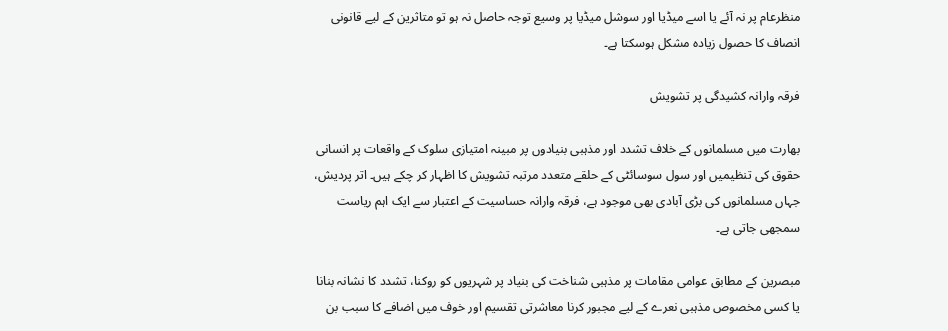منظرعام پر نہ آئے یا اسے میڈیا اور سوشل میڈیا پر وسیع توجہ حاصل نہ ہو تو متاثرین کے لیے قانونی انصاف کا حصول زیادہ مشکل ہوسکتا ہے۔

فرقہ وارانہ کشیدگی پر تشویش

بھارت میں مسلمانوں کے خلاف تشدد اور مذہبی بنیادوں پر مبینہ امتیازی سلوک کے واقعات پر انسانی حقوق کی تنظیمیں اور سول سوسائٹی کے حلقے متعدد مرتبہ تشویش کا اظہار کر چکے ہیں۔ اتر پردیش، جہاں مسلمانوں کی بڑی آبادی بھی موجود ہے، فرقہ وارانہ حساسیت کے اعتبار سے ایک اہم ریاست سمجھی جاتی ہے۔

مبصرین کے مطابق عوامی مقامات پر مذہبی شناخت کی بنیاد پر شہریوں کو روکنا، تشدد کا نشانہ بنانا یا کسی مخصوص مذہبی نعرے کے لیے مجبور کرنا معاشرتی تقسیم اور خوف میں اضافے کا سبب بن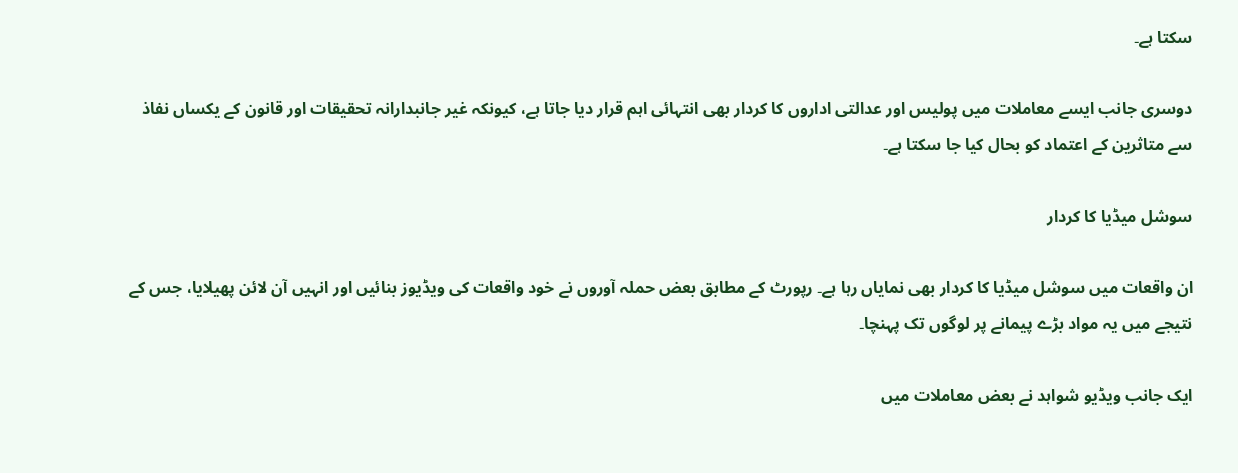سکتا ہے۔

دوسری جانب ایسے معاملات میں پولیس اور عدالتی اداروں کا کردار بھی انتہائی اہم قرار دیا جاتا ہے، کیونکہ غیر جانبدارانہ تحقیقات اور قانون کے یکساں نفاذ سے متاثرین کے اعتماد کو بحال کیا جا سکتا ہے۔

سوشل میڈیا کا کردار

ان واقعات میں سوشل میڈیا کا کردار بھی نمایاں رہا ہے۔ رپورٹ کے مطابق بعض حملہ آوروں نے خود واقعات کی ویڈیوز بنائیں اور انہیں آن لائن پھیلایا، جس کے نتیجے میں یہ مواد بڑے پیمانے پر لوگوں تک پہنچا۔

ایک جانب ویڈیو شواہد نے بعض معاملات میں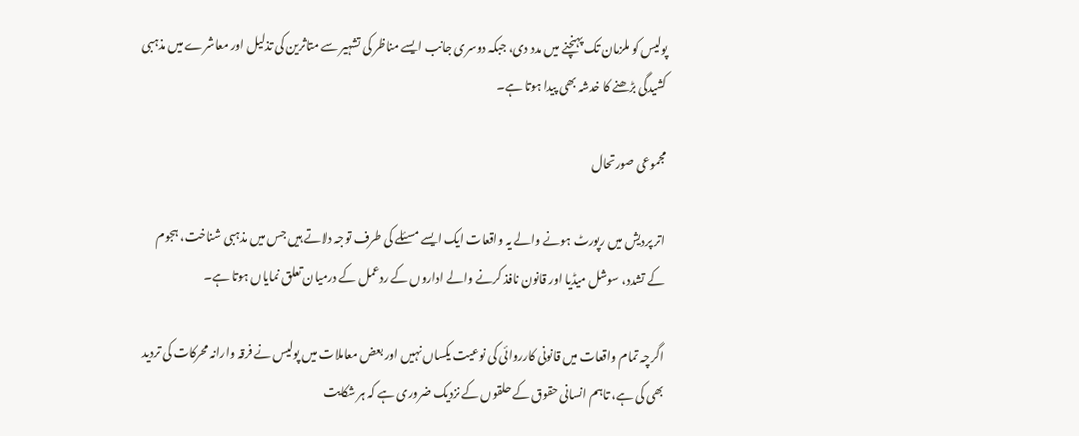پولیس کو ملزمان تک پہنچنے میں مدد دی، جبکہ دوسری جانب ایسے مناظر کی تشہیر سے متاثرین کی تذلیل اور معاشرے میں مذہبی کشیدگی بڑھنے کا خدشہ بھی پیدا ہوتا ہے۔

مجموعی صورتحال

اتر پردیش میں رپورٹ ہونے والے یہ واقعات ایک ایسے مسئلے کی طرف توجہ دلاتے ہیں جس میں مذہبی شناخت، ہجوم کے تشدد، سوشل میڈیا اور قانون نافذ کرنے والے اداروں کے ردعمل کے درمیان تعلق نمایاں ہوتا ہے۔

اگرچہ تمام واقعات میں قانونی کارروائی کی نوعیت یکساں نہیں اور بعض معاملات میں پولیس نے فرقہ وارانہ محرکات کی تردید بھی کی ہے، تاہم انسانی حقوق کے حلقوں کے نزدیک ضروری ہے کہ ہر شکایت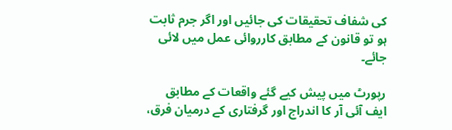کی شفاف تحقیقات کی جائیں اور اگر جرم ثابت ہو تو قانون کے مطابق کارروائی عمل میں لائی جائے۔

رپورٹ میں پیش کیے گئے واقعات کے مطابق ایف آئی آر کا اندراج اور گرفتاری کے درمیان فرق،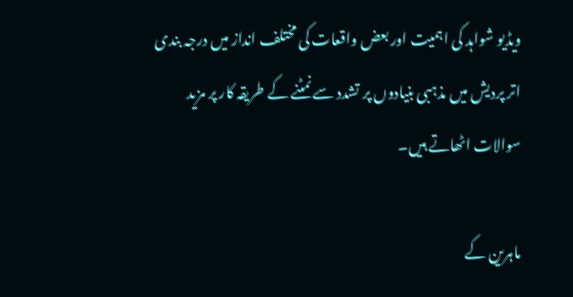ویڈیو شواہد کی اہمیت اور بعض واقعات کی مختلف انداز میں درجہ بندی اتر پردیش میں مذہبی بنیادوں پر تشدد سے نمٹنے کے طریقہ کار پر مزید سوالات اٹھاتے ہیں۔

ماہرین کے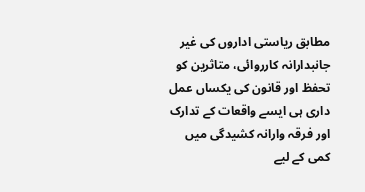مطابق ریاستی اداروں کی غیر جانبدارانہ کارروائی، متاثرین کو تحفظ اور قانون کی یکساں عمل داری ہی ایسے واقعات کے تدارک اور فرقہ وارانہ کشیدگی میں کمی کے لیے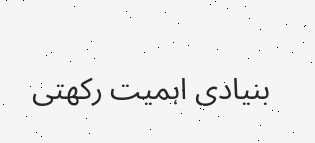بنیادی اہمیت رکھتی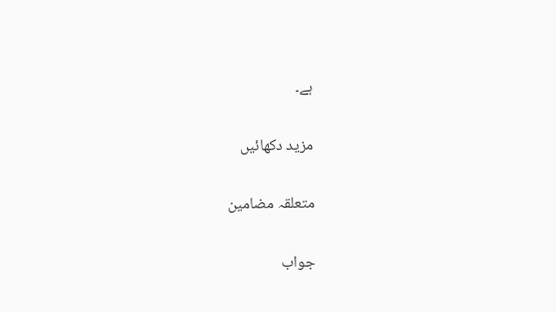ہے۔

مزید دکھائیں

متعلقہ مضامین

جواب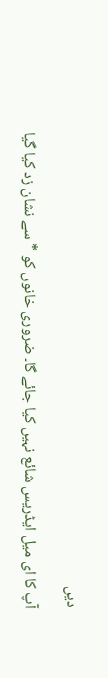دیں

آپ کا ای میل ایڈریس شائع نہیں کیا جائے گا۔ ضروری خانوں کو * سے نشان زد کیا گیا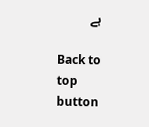ہے

Back to top button